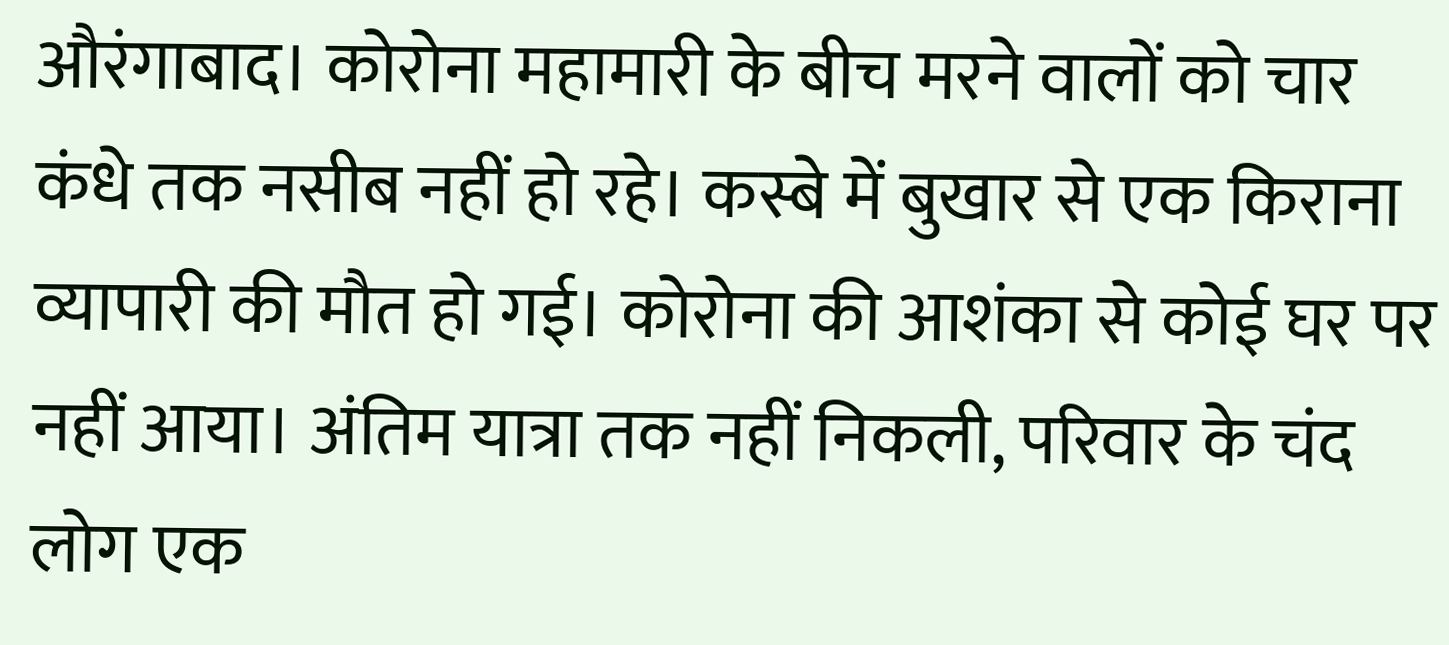औरंगाबाद। कोरोना महामारी के बीच मरने वालों को चार कंधे तक नसीब नहीं हो रहे। कस्बे में बुखार से एक किराना व्यापारी की मौत हो गई। कोरोना की आशंका से कोई घर पर नहीं आया। अंतिम यात्रा तक नहीं निकली, परिवार के चंद लोग एक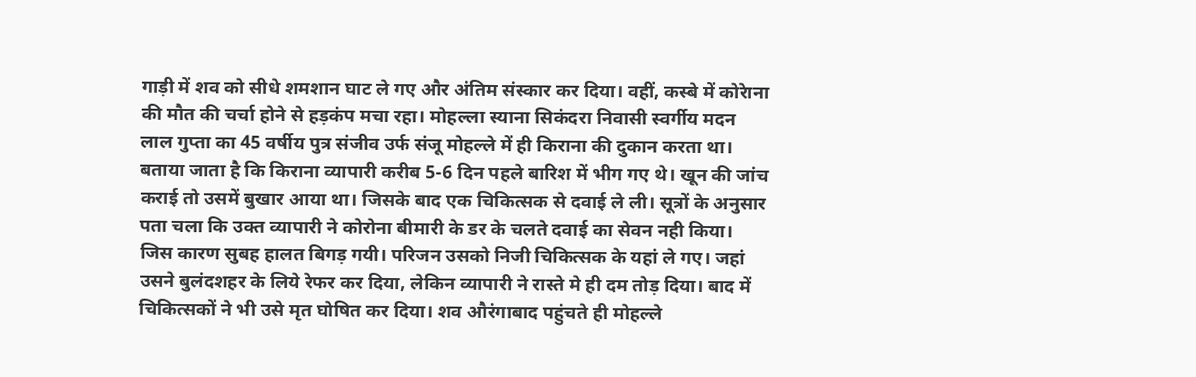गाड़ी में शव को सीधे शमशान घाट ले गए और अंतिम संस्कार कर दिया। वहीं, कस्बे में कोरेाना की मौत की चर्चा होने से हड़कंप मचा रहा। मोहल्ला स्याना सिकंदरा निवासी स्वर्गीय मदन लाल गुप्ता का 45 वर्षीय पुत्र संजीव उर्फ संजू मोहल्ले में ही किराना की दुकान करता था। बताया जाता है कि किराना व्यापारी करीब 5-6 दिन पहले बारिश में भीग गए थे। खून की जांच कराई तो उसमें बुखार आया था। जिसके बाद एक चिकित्सक से दवाई ले ली। सूत्रों के अनुसार पता चला कि उक्त व्यापारी ने कोरोना बीमारी के डर के चलते दवाई का सेवन नही किया। जिस कारण सुबह हालत बिगड़ गयी। परिजन उसको निजी चिकित्सक के यहां ले गए। जहां उसने बुलंदशहर के लिये रेफर कर दिया, लेकिन व्यापारी ने रास्ते मे ही दम तोड़ दिया। बाद में चिकित्सकों ने भी उसे मृत घोषित कर दिया। शव औरंगाबाद पहुंचते ही मोहल्ले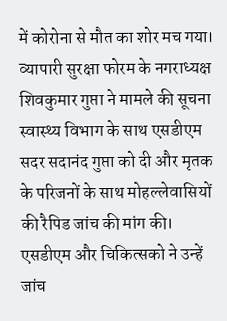में कोरोना से मौत का शोर मच गया। व्यापारी सुरक्षा फोरम के नगराध्यक्ष शिवकुमार गुप्ता ने मामले की सूचना स्वास्थ्य विभाग के साथ एसडीएम सदर सदानंद गुप्ता को दी और मृतक के परिजनों के साथ मोहल्लेवासियों की रैपिड जांच की मांग की। एसडीएम और चिकित्सको ने उन्हें जांच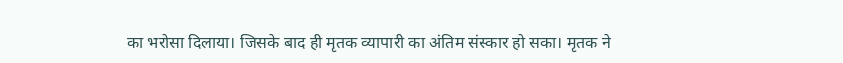का भरोसा दिलाया। जिसके बाद ही मृतक व्यापारी का अंतिम संस्कार हो सका। मृतक ने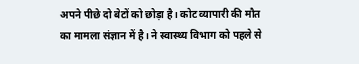अपने पीछे दो बेटों को छोड़ा है। कोट व्यापारी की मौत का मामला संज्ञान में है। ने स्वास्थ्य विभाग को पहले से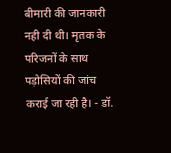बीमारी की जानकारी नही दी थी। मृतक के परिजनों के साथ पड़ोसियों की जांच कराई जा रही है। - डॉ.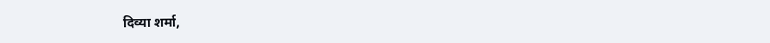दिव्या शर्मा,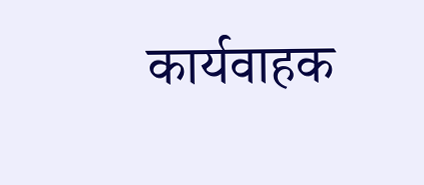कार्यवाहक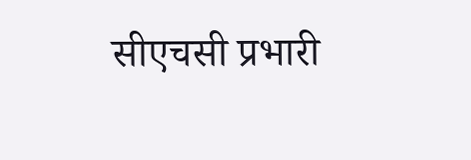सीएचसी प्रभारी